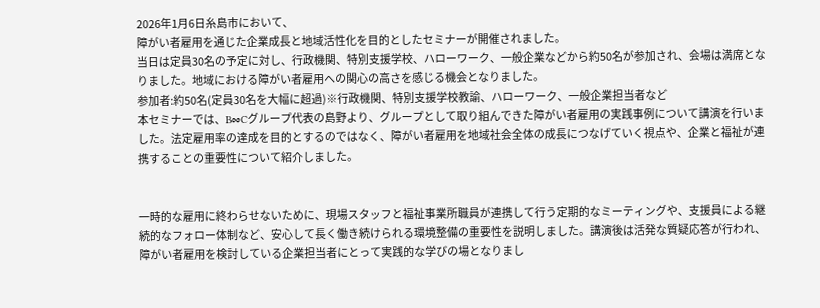2026年1月6日糸島市において、
障がい者雇用を通じた企業成長と地域活性化を目的としたセミナーが開催されました。
当日は定員30名の予定に対し、行政機関、特別支援学校、ハローワーク、一般企業などから約50名が参加され、会場は満席となりました。地域における障がい者雇用への関心の高さを感じる機会となりました。
参加者:約50名(定員30名を大幅に超過)※行政機関、特別支援学校教諭、ハローワーク、一般企業担当者など
本セミナーでは、B∞Cグループ代表の島野より、グループとして取り組んできた障がい者雇用の実践事例について講演を行いました。法定雇用率の達成を目的とするのではなく、障がい者雇用を地域社会全体の成長につなげていく視点や、企業と福祉が連携することの重要性について紹介しました。


一時的な雇用に終わらせないために、現場スタッフと福祉事業所職員が連携して行う定期的なミーティングや、支援員による継続的なフォロー体制など、安心して長く働き続けられる環境整備の重要性を説明しました。講演後は活発な質疑応答が行われ、障がい者雇用を検討している企業担当者にとって実践的な学びの場となりまし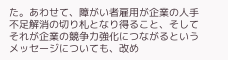た。あわせて、障がい者雇用が企業の人手不足解消の切り札となり得ること、そしてそれが企業の競争力強化につながるというメッセージについても、改め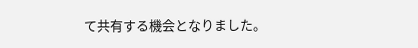て共有する機会となりました。